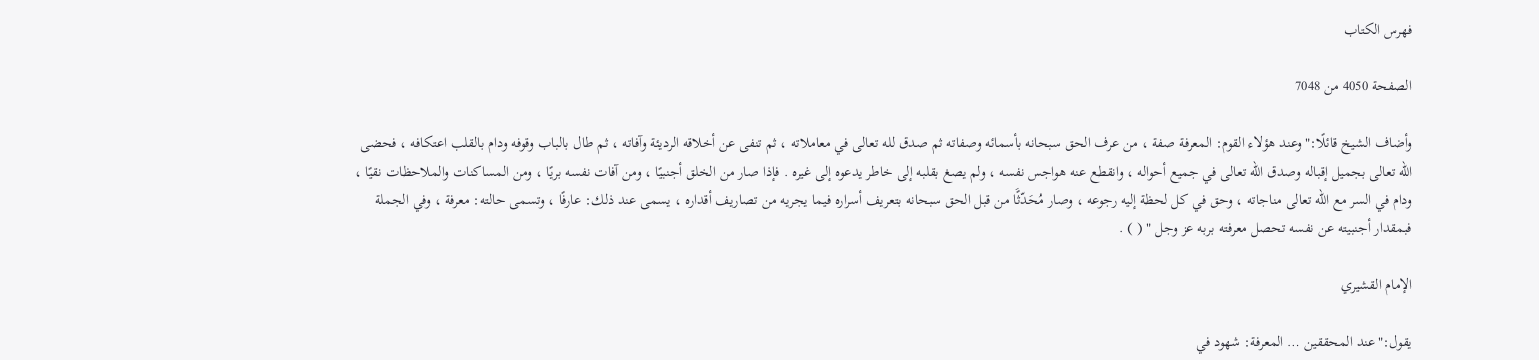فهرس الكتاب

الصفحة 4050 من 7048

وأضاف الشيخ قائلًا:"وعند هؤلاء القوم: المعرفة صفة ، من عرف الحق سبحانه بأسمائه وصفاته ثم صدق لله تعالى في معاملاته ، ثم تنفى عن أخلاقه الرديئة وآفاته ، ثم طال بالباب وقوفه ودام بالقلب اعتكافه ، فحضى الله تعالى بجميل إقباله وصدق الله تعالى في جميع أحواله ، وانقطع عنه هواجس نفسه ، ولم يصغ بقلبه إلى خاطر يدعوه إلى غيره . فإذا صار من الخلق أجنبيًا ، ومن آفات نفسه بريًا ، ومن المساكنات والملاحظات نقيًا ، ودام في السر مع الله تعالى مناجاته ، وحق في كل لحظة إليه رجوعه ، وصار مُحَدّثًَا من قبل الحق سبحانه بتعريف أسراره فيما يجريه من تصاريف أقداره ، يسمى عند ذلك: عارفًا ، وتسمى حالته: معرفة ، وفي الجملة فبمقدار أجنبيته عن نفسه تحصل معرفته بربه عز وجل " ( ) .

الإمام القشيري

يقول:"عند المحققين … المعرفة: شهود في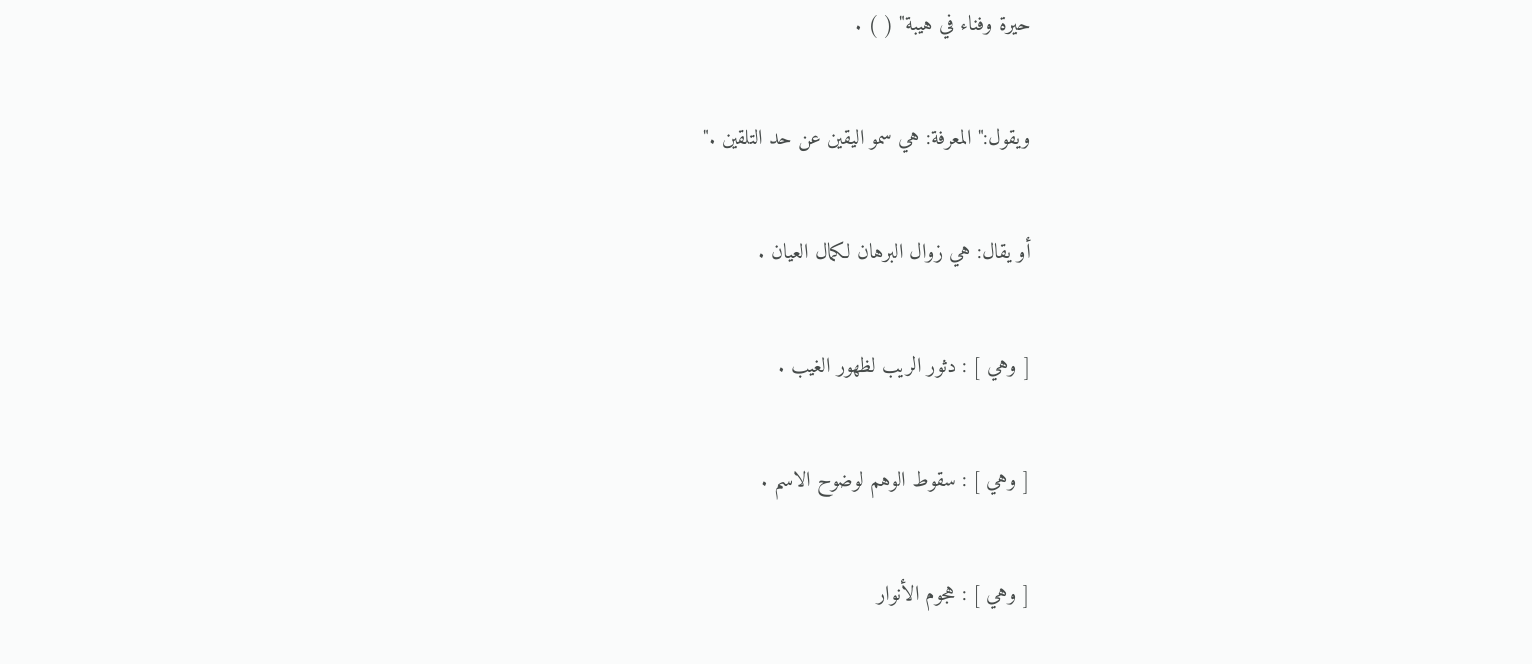حيرة وفناء في هيبة" ( ) .

ويقول:"المعرفة: هي سمو اليقين عن حد التلقين ."

أو يقال: هي زوال البرهان لكمال العيان .

[ وهي ] : دثور الريب لظهور الغيب .

[ وهي ] : سقوط الوهم لوضوح الاسم .

[ وهي ] : هجوم الأنوار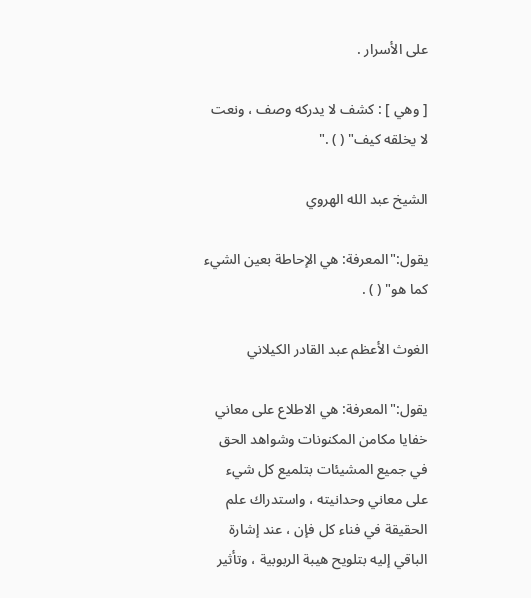على الأسرار .

[ وهي ] : كشف لا يدركه وصف ، ونعت لا يخلقه كيف" ( ) ."

الشيخ عبد الله الهروي

يقول:"المعرفة: هي الإحاطة بعين الشيء كما هو" ( ) .

الغوث الأعظم عبد القادر الكيلاني

يقول:"المعرفة: هي الاطلاع على معاني خفايا مكامن المكنونات وشواهد الحق في جميع المشيئات بتلميع كل شيء على معاني وحدانيته ، واستدراك علم الحقيقة في فناء كل فإن ، عند إشارة الباقي إليه بتلويح هيبة الربوبية ، وتأثير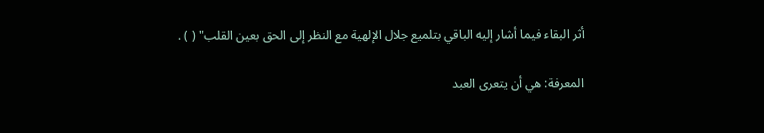أثر البقاء فيما أشار إليه الباقي بتلميع جلال الإلهية مع النظر إلى الحق بعين القلب" ( ) .

المعرفة: هي أن يتعرى العبد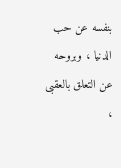بنفسه عن حب الدنيا ، وبروحه عن التعلق بالعقبى ،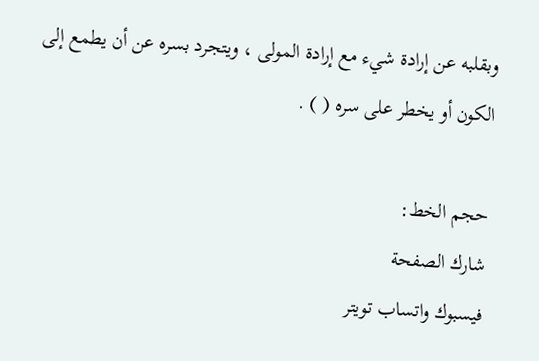وبقلبه عن إرادة شيء مع إرادة المولى ، ويتجرد بسره عن أن يطمع إلى الكون أو يخطر على سره ( ) .

حجم الخط:
شارك الصفحة
فيسبوك واتساب تويتر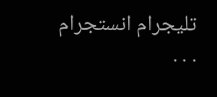تليجرام انستجرام
. . .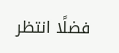فضلًا انتظر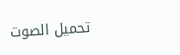تحميل الصوت